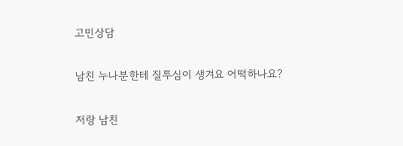고민상담

남친 누나분한테 질투심이 생겨요 어떡하나요?

저랑 남친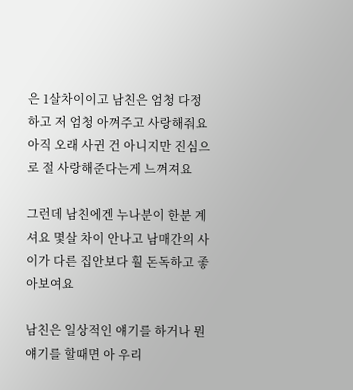은 1살차이이고 남친은 엄청 다정하고 저 엄청 아껴주고 사랑해줘요 아직 오래 사귄 건 아니지만 진심으로 절 사랑해준다는게 느껴져요

그런데 남친에겐 누나분이 한분 계셔요 몇살 차이 안나고 남매간의 사이가 다른 집안보다 훨 돈독하고 좋아보여요

남친은 일상적인 얘기를 하거나 뭔 얘기를 할때면 아 우리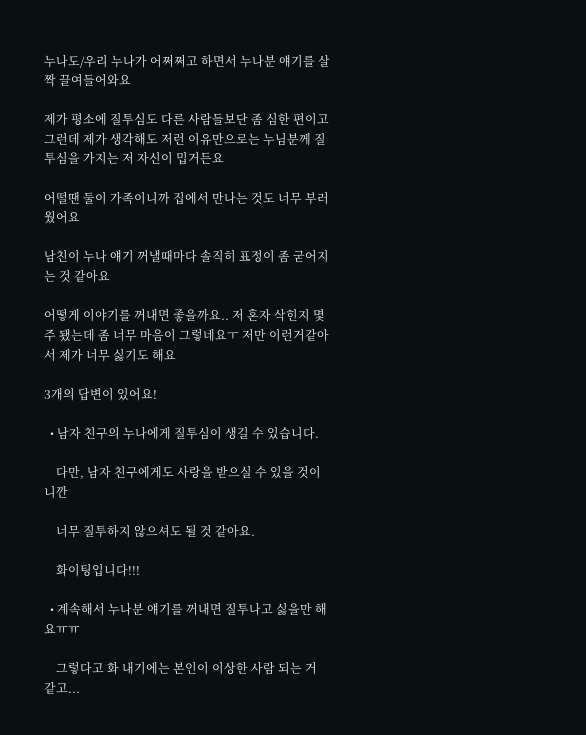누나도/우리 누나가 어쩌쩌고 하면서 누나분 얘기를 살짝 끌여들어와요

제가 평소에 질투심도 다른 사람들보단 좀 심한 편이고 그런데 제가 생각해도 저런 이유만으로는 누님분께 질투심을 가지는 저 자신이 밉거든요

어떨땐 둘이 가족이니까 집에서 만나는 것도 너무 부러웠어요

남친이 누나 얘기 꺼낼때마다 솔직히 표정이 좀 굳어지는 것 같아요

어떻게 이야기를 꺼내면 좋을까요.. 저 혼자 삭힌지 몇주 됐는데 좀 너무 마음이 그렇네요ㅜ 저만 이런거같아서 제가 너무 싫기도 해요

3개의 답변이 있어요!

  • 남자 친구의 누나에게 질투심이 생길 수 있습니다.

    다만, 남자 친구에게도 사랑을 받으실 수 있을 것이니깐

    너무 질투하지 않으셔도 될 것 같아요.

    화이팅입니다!!!

  • 계속해서 누나분 얘기를 꺼내면 질투나고 싫을만 해요ㅠㅠ

    그렇다고 화 내기에는 본인이 이상한 사람 되는 거 같고...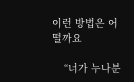이런 방법은 어떨까요

    “너가 누나분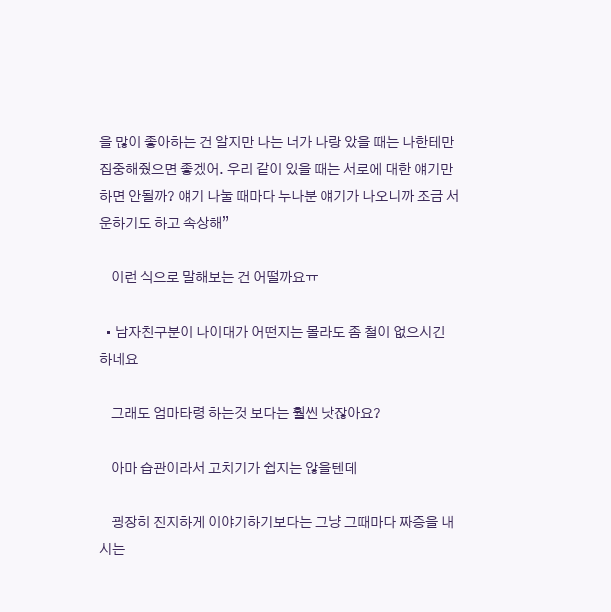을 많이 좋아하는 건 알지만 나는 너가 나랑 았을 때는 나한테만 집중해줬으면 좋겠어. 우리 같이 있을 때는 서로에 대한 얘기만 하면 안될까? 얘기 나눌 때마다 누나분 얘기가 나오니까 조금 서운하기도 하고 속상해”

    이런 식으로 말해보는 건 어떨까요ㅠ

  • 남자친구분이 나이대가 어떤지는 몰라도 좀 철이 없으시긴 하네요

    그래도 엄마타령 하는것 보다는 훨씬 낫잖아요?

    아마 습관이라서 고치기가 쉽지는 않을텐데

    굉장히 진지하게 이야기하기보다는 그냥 그때마다 짜증을 내시는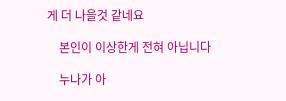게 더 나을것 같네요

    본인이 이상한게 전혀 아닙니다

    누나가 아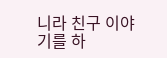니라 친구 이야기를 하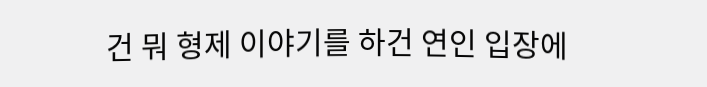건 뭐 형제 이야기를 하건 연인 입장에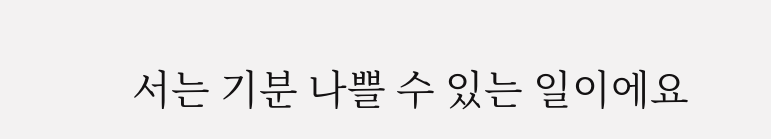서는 기분 나쁠 수 있는 일이에요